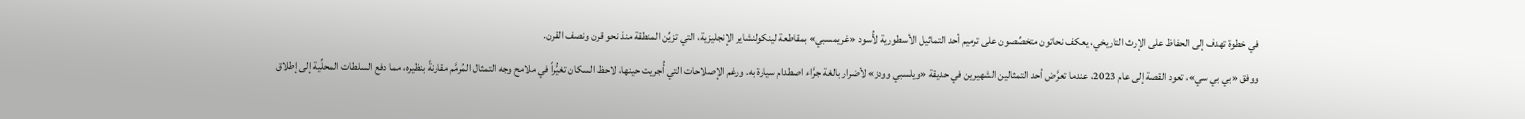في خطوة تهدف إلى الحفاظ على الإرث التاريخي، يعكف نحاتون متخصِّصون على ترميم أحد التماثيل الأسطورية لأُسود «غريمسبي» بمقاطعة لينكولنشاير الإنجليزية، التي تزيِّن المنطقة منذ نحو قرن ونصف القرن.
ووفق «بي بي سي»، تعود القصة إلى عام 2023، عندما تعرَّض أحد التمثالين الشهيرين في حديقة «ويلسبي وودز» لأضرار بالغة جرَّاء اصطدام سيارة به. ورغم الإصلاحات التي أُجريت حينها، لاحظ السكان تغيُّراً في ملامح وجه التمثال المُرمَّم مقارنةً بنظيره، مما دفع السلطات المحلِّية إلى إطلاق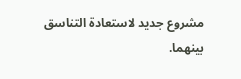مشروع جديد لاستعادة التناسق بينهما.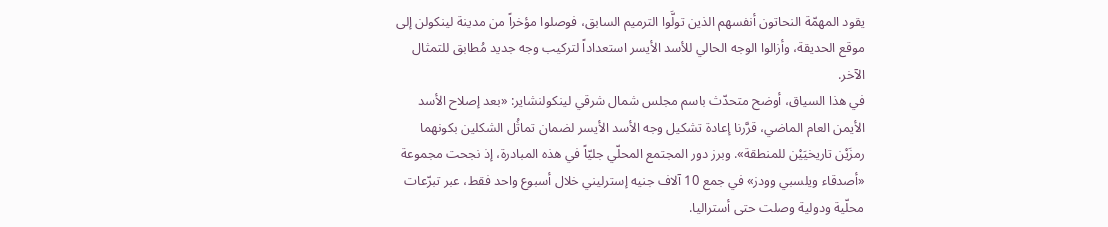يقود المهمّة النحاتون أنفسهم الذين تولَّوا الترميم السابق، فوصلوا مؤخراً من مدينة لينكولن إلى موقع الحديقة، وأزالوا الوجه الحالي للأسد الأيسر استعداداً لتركيب وجه جديد مُطابق للتمثال الآخر.
في هذا السياق، أوضح متحدّث باسم مجلس شمال شرقي لينكولنشاير: «بعد إصلاح الأسد الأيمن العام الماضي، قرَّرنا إعادة تشكيل وجه الأسد الأيسر لضمان تماثُل الشكلين بكونهما رمزَيْن تاريخيَيْن للمنطقة». وبرز دور المجتمع المحلّي جليّاً في هذه المبادرة، إذ نجحت مجموعة «أصدقاء ويلسبي وودز» في جمع 10 آلاف جنيه إسترليني خلال أسبوع واحد فقط، عبر تبرّعات محلّية ودولية وصلت حتى أستراليا.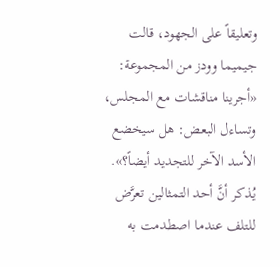وتعليقاً على الجهود، قالت جيميما وودز من المجموعة: «أجرينا مناقشات مع المجلس، وتساءل البعض: هل سيخضع الأسد الآخر للتجديد أيضاً؟».
يُذكر أنَّ أحد التمثالين تعرَّض للتلف عندما اصطدمت به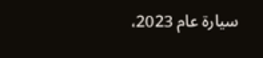سيارة عام 2023،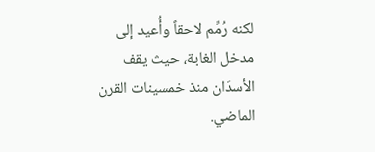لكنه رُمِّم لاحقاً وأُعيد إلى مدخل الغابة، حيث يقف الأسدَان منذ خمسينات القرن الماضي.